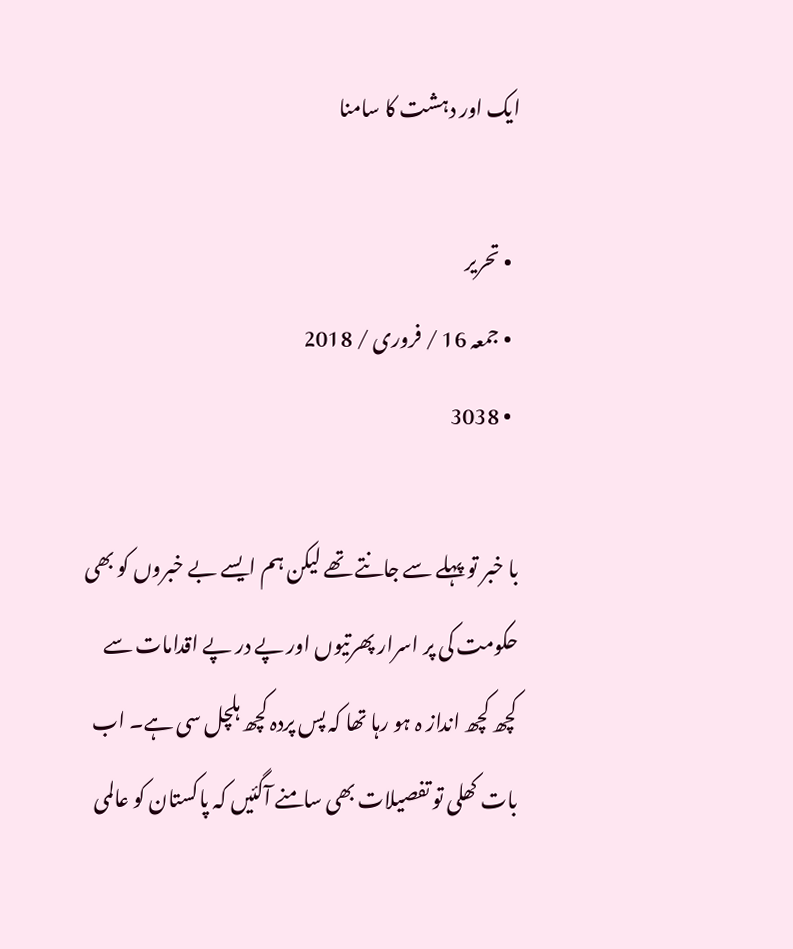ایک اور دہشت کا سامنا

  • تحریر
  • جمعہ 16 / فروری / 2018
  • 3038

با خبر تو پہلے سے جانتے تھے لیکن ہم ایسے بے خبروں کو بھی حکومت کی پر اسرار پھرتیوں اور پے در پے اقدامات سے کچھ کچھ انداز ہ ہو رہا تھا کہ پس پردہ کچھ ہلچل سی ہے۔ اب بات کھلی تو تفصیلات بھی سامنے آگئیں کہ پاکستان کو عالمی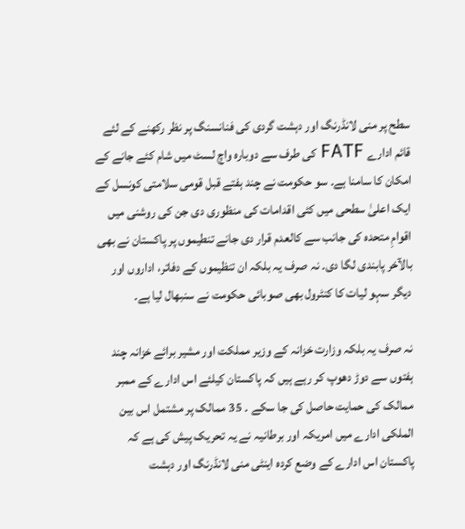سطح پر منی لانڈرنگ اور دہشت گردی کی فنانسنگ پر نظر رکھنے کے لئے قائم ادارے FATF کی طرف سے دوبارہ واچ لسٹ میں شام کئے جانے کے امکان کا سامنا ہے۔ سو حکومت نے چند ہفتے قبل قومی سلامتی کونسل کے ایک اعلیٰ سطحی میں کئی اقدامات کی منظوری دی جن کی روشنی میں اقوامِ متحدہ کی جانب سے کالعدم قرار دی جانے تنطیموں پر پاکستان نے بھی بالآخر پابندی لگا دی۔ نہ صرف یہ بلکہ ان تنظیموں کے دفاتر، اداروں اور دیگر سہو لیات کا کنٹرول بھی صوبائی حکومت نے سنبھال لیا ہے۔

نہ صرف یہ بلکہ وزارت خزانہ کے وزیر مملکت اور مشیر برائے خزانہ چند ہفتوں سے دوڑ دھوپ کر رہے ہیں کہ پاکستان کیلئے اس ادارے کے ممبر ممالک کی حمایت حاصل کی جا سکے ۔ 35 ممالک پر مشتمل اس بین الملکی ادارے میں امریکہ اور برطانیہ نے یہ تحریک پیش کی ہے کہ پاکستان اس ادارے کے وضع کردہ اینٹی منی لانڈرنگ اور دہشت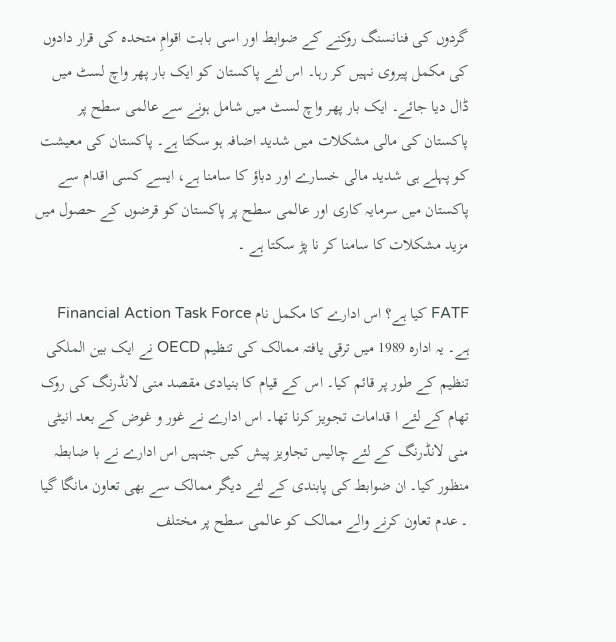گردوں کی فنانسنگ روکنے کے ضوابط اور اسی بابت اقوامِ متحدہ کی قرار دادوں کی مکمل پیروی نہیں کر رہا۔ اس لئے پاکستان کو ایک بار پھر واچ لسٹ میں ڈال دیا جائے۔ ایک بار پھر واچ لسٹ میں شامل ہونے سے عالمی سطح پر پاکستان کی مالی مشکلات میں شدید اضافہ ہو سکتا ہے۔ پاکستان کی معیشت کو پہلے ہی شدید مالی خسارے اور دباؤ کا سامنا ہے، ایسے کسی اقدام سے پاکستان میں سرمایہ کاری اور عالمی سطح پر پاکستان کو قرضوں کے حصول میں مزید مشکلات کا سامنا کر نا پڑ سکتا ہے ۔

FATF کیا ہے؟ اس ادارے کا مکمل نام Financial Action Task Force  ہے۔ یہ ادارہ 1989 میں ترقی یافتہ ممالک کی تنظیم OECD نے ایک بین الملکی تنظیم کے طور پر قائم کیا۔ اس کے قیام کا بنیادی مقصد منی لانڈرنگ کی روک تھام کے لئے ا قدامات تجویز کرنا تھا۔ اس ادارے نے غور و غوض کے بعد انیٹی منی لانڈرنگ کے لئے چالیس تجاویز پیش کیں جنہیں اس ادارے نے با ضابطہ منظور کیا۔ ان ضوابط کی پابندی کے لئے دیگر ممالک سے بھی تعاون مانگا گیا ۔ عدم تعاون کرنے والے ممالک کو عالمی سطح پر مختلف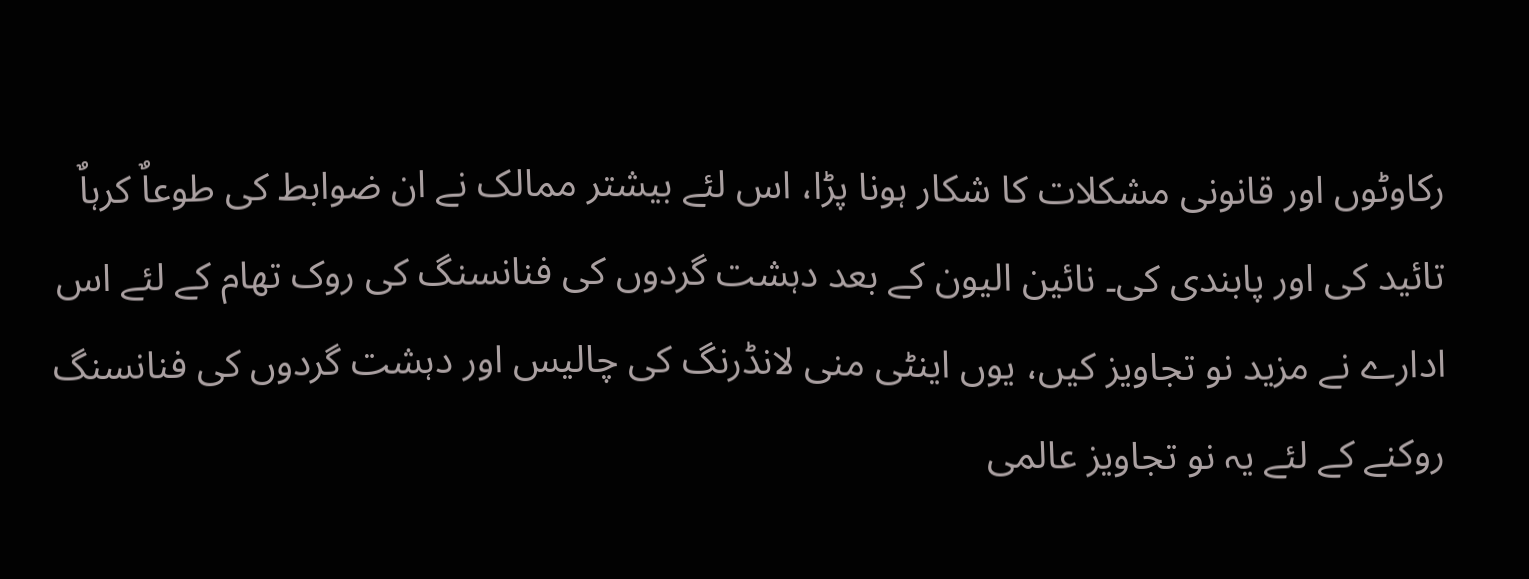رکاوٹوں اور قانونی مشکلات کا شکار ہونا پڑا، اس لئے بیشتر ممالک نے ان ضوابط کی طوعاٌ کرہاٌ  تائید کی اور پابندی کی۔ نائین الیون کے بعد دہشت گردوں کی فنانسنگ کی روک تھام کے لئے اس ادارے نے مزید نو تجاویز کیں، یوں اینٹی منی لانڈرنگ کی چالیس اور دہشت گردوں کی فنانسنگ روکنے کے لئے یہ نو تجاویز عالمی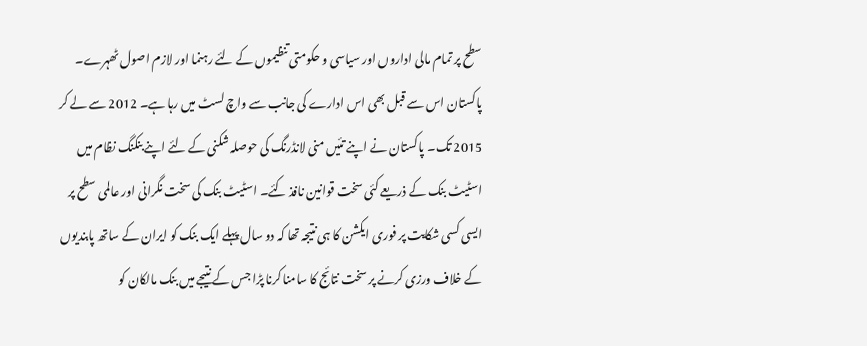سطح پر تمام مالی اداروں اور سیاسی و حکومتی تنظیموں کے لئے رہنما اور لازم اصول ٹھہرے۔  پاکستان اس سے قبل بھی اس ادارے کی جانب سے واچ لسٹ میں رہا ہے۔ 2012 سے لے کر 2015 تک۔ پاکستان نے اپنے تئیں منی لانڈرنگ کی حوصلہ شکنی کے لئے اپنے بنکنگ نظام میں اسٹیٹ بنک کے ذریعے کئی سخت قوانین نافذ کئے۔ اسٹیٹ بنک کی سخت نگرانی اور عالمی سطح پر ایسی کسی شکایت پر فوری ایکشن کا ہی نتیجہ تھا کہ دو سال پہلے ایک بنک کو ایران کے ساتھ پابندیوں کے خلاف ورزی کرنے پر سخت نتائج کا سامنا کرنا پڑا جس کے نتیجے میں بنک مالکان کو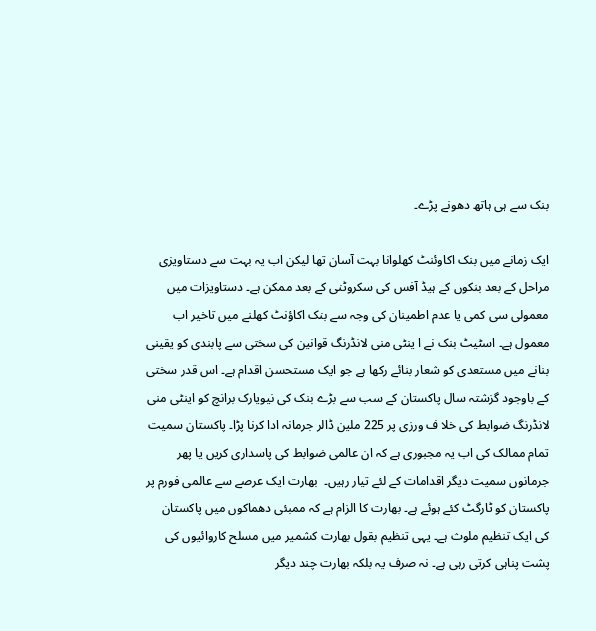بنک سے ہی ہاتھ دھونے پڑے۔

ایک زمانے میں بنک اکاوئنٹ کھلوانا بہت آسان تھا لیکن اب یہ بہت سے دستاویزی مراحل کے بعد بنکوں کے ہیڈ آفس کی سکروٹنی کے بعد ممکن ہے۔ دستاویزات میں معمولی سی کمی یا عدم اطمینان کی وجہ سے بنک اکاؤنٹ کھلنے میں تاخیر اب معمول ہے۔ اسٹیٹ بنک نے ا ینٹی منی لانڈرنگ قوانین کی سختی سے پابندی کو یقینی بنانے میں مستعدی کو شعار بنائے رکھا ہے جو ایک مستحسن اقدام ہے۔ اس قدر سختی کے باوجود گزشتہ سال پاکستان کے سب سے بڑے بنک کی نیویارک برانچ کو اینٹی منی لانڈرنگ ضوابط کی خلا ف ورزی پر 225 ملین ڈالر جرمانہ ادا کرنا پڑا۔ پاکستان سمیت تمام ممالک کی اب یہ مجبوری ہے کہ ان عالمی ضوابط کی پاسداری کریں یا پھر جرمانوں سمیت دیگر اقدامات کے لئے تیار رہیں۔  بھارت ایک عرصے سے عالمی فورم پر پاکستان کو ٹارگٹ کئے ہوئے ہے۔ بھارت کا الزام ہے کہ ممبئی دھماکوں میں پاکستان کی ایک تنظیم ملوث ہے۔ یہی تنظیم بقول بھارت کشمیر میں مسلح کاروائیوں کی پشت پناہی کرتی رہی ہے۔ نہ صرف یہ بلکہ بھارت چند دیگر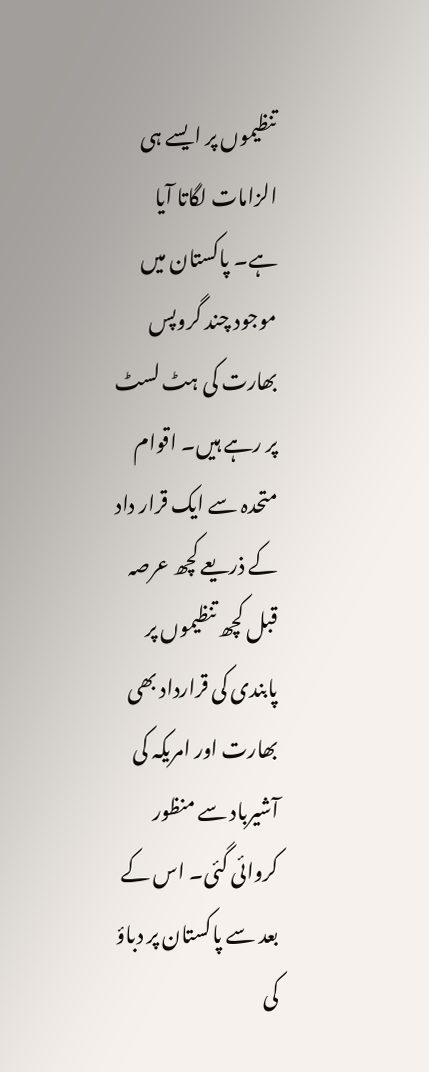تنظیموں پر ایسے ہی الزامات لگاتا آیا ہے۔ پاکستان میں موجود چند گروپس بھارت کی ہٹ لسٹ پر رہے ہیں۔ اقوام متحدہ سے ایک قرار داد کے ذریعے کچھ عرصہ قبل کچھ تنظیموں پر پابندی کی قرارداد بھی بھارت اور امریکہ کی آشیرباد سے منظور کروائی گئی۔ اس کے بعد سے پاکستان پر دباؤ کی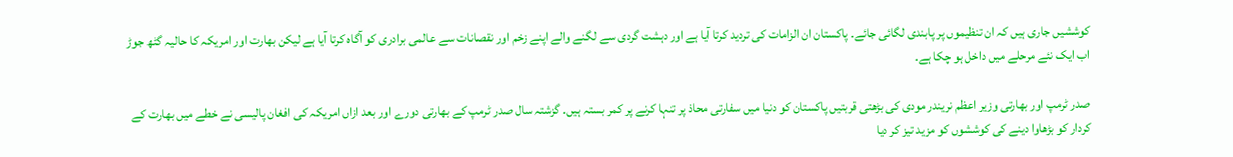کوششیں جاری ہیں کہ ان تنظیموں پر پابندی لگائی جائے۔ پاکستان ان الزامات کی تردید کرتا آیا ہے اور دہشت گردی سے لگنے والے اپنے زخم اور نقصانات سے عالمی برادری کو آگاہ کرتا آیا ہے لیکن بھارت اور امریکہ کا حالیہ گٹھ جوڑ اب ایک نئے مرحلے میں داخل ہو چکا ہے۔

صدر ٹرمپ اور بھارتی وزیر اعظم نریندر مودی کی بڑھتی قربتیں پاکستان کو دنیا میں سفارتی محاذ پر تنہا کرنے پر کمر بستہ ہیں۔ گزشتہ سال صدر ٹرمپ کے بھارتی دورے اور بعد ازاں امریکہ کی افغان پالیسی نے خطے میں بھارت کے کردار کو بڑھاوا دینے کی کوششوں کو مزید تیز کر دیا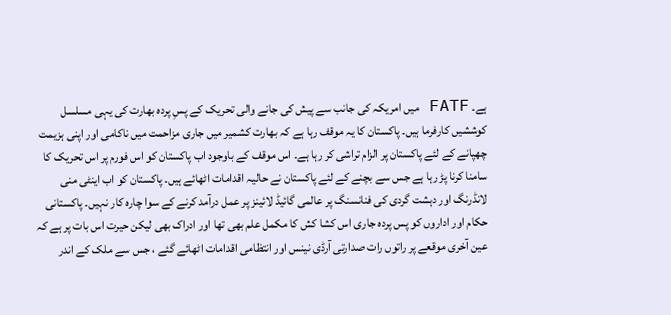ہے۔ FATF میں امریکہ کی جانب سے پیش کی جانے والی تحریک کے پسِ پردہ بھارت کی یہی مسلسل کوششیں کارفرما ہیں۔ پاکستان کا یہ موقف رہا ہے کہ بھارت کشمیر میں جاری مزاحمت میں ناکامی اور اپنی ہزیمت چھپانے کے لئے پاکستان پر الزام تراشی کر رہا ہے۔ اس موقف کے باوجود اب پاکستان کو اس فورم پر اس تحریک کا سامنا کرنا پڑ رہا ہے جس سے بچنے کے لئے پاکستان نے حالیہ اقدامات اٹھائے ہیں۔ پاکستان کو اب اینٹی منی لانڈرنگ اور دہشت گردی کی فنانسنگ پر عالمی گائیڈ لائینز پر عمل درآمد کرنے کے سوا چارہ کار نہیں۔ پاکستانی حکام اور اداروں کو پس پردہ جاری اس کشا کش کا مکمل علم بھی تھا اور ادراک بھی لیکن حیرت اس بات پر ہے کہ عین آخری موقعے پر راتوں رات صدارتی آرڈی نینس اور انتظامی اقدامات اٹھائے گئے ، جس سے ملک کے اندر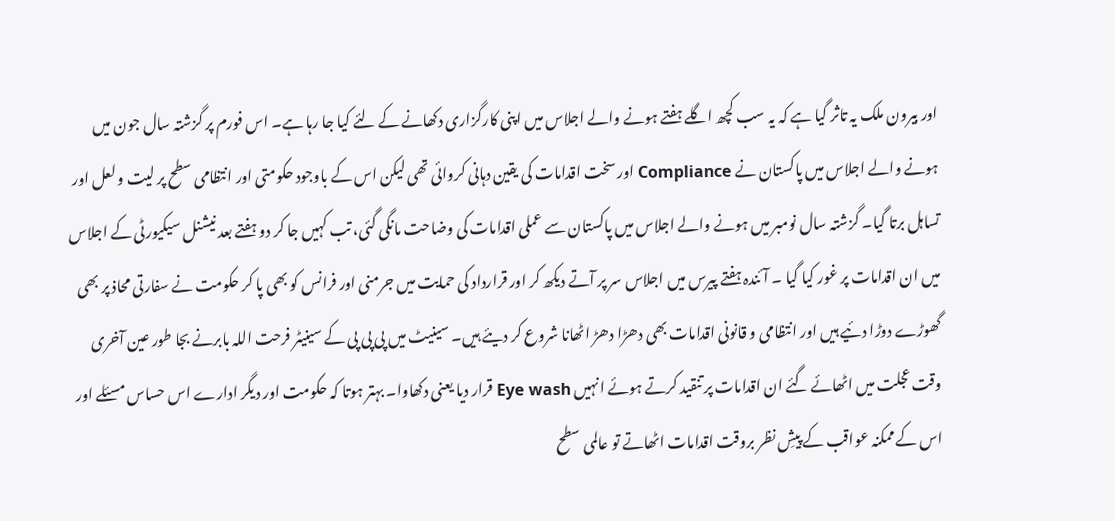اور بیرون ملک یہ تاثر گیا ہے کہ یہ سب کچھ اگلے ہفتے ہونے والے اجلاس میں اپنی کارگزاری دکھانے کے لئے کیا جا رہا ہے۔ اس فورم پر گزشتہ سال جون میں ہونے والے اجلاس میں پاکستان نے Compliance اور سخت اقدامات کی یقین دہانی کروائی تھی لیکن اس کے باوجود حکومتی اور انتظامی سطح پر لیت و لعل اور تساہل برتا گیا۔ گزشتہ سال نومبر میں ہونے والے اجلاس میں پاکستان سے عملی اقدامات کی وضاحت مانگی گئی، تب کہیں جا کر دو ہفتے بعد نیشنل سیکیورٹی کے اجلاس میں ان اقدامات پر غور کیا گیا ۔ آئندہ ہفتے پیرس میں اجلاس سر پر آتے دیکھ کر اور قرارداد کی حمایت میں جرمنی اور فرانس کو بھی پا کر حکومت نے سفارتی محاذ پر بھی گھوڑے دوڑا دئیے ہیں اور انتظامی و قانونی اقدامات بھی دھڑا دھڑ اٹھانا شروع کر دیئے ہیں۔ سینیٹ میں پی پی پی کے سینیٹر فرحت اللہ بابرنے بجا طور عین آخری وقت عجلت میں اٹھائے گئے ان اقدامات پر تنقید کرتے ہوئے انہیں Eye wash قرار دیا یعنی دکھاوا۔ بہتر ہوتا کہ حکومت اور دیگر ادارے اس حساس مسئلے اور اس کے ممکنہ عواقب کے پیشِ نظر بروقت اقدامات اٹھاتے تو عالمی سطح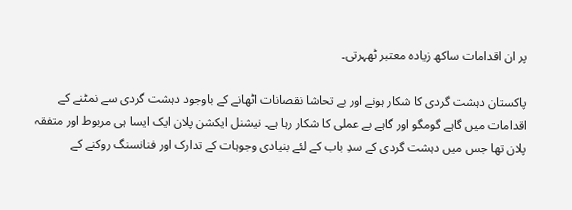پر ان اقدامات ساکھ زیادہ معتبر ٹھہرتی۔

پاکستان دہشت گردی کا شکار ہونے اور بے تحاشا نقصانات اٹھانے کے باوجود دہشت گردی سے نمٹنے کے اقدامات میں گاہے گومگو اور گاہے بے عملی کا شکار رہا ہے۔ نیشنل ایکشن پلان ایک ایسا ہی مربوط اور متفقہ پلان تھا جس میں دہشت گردی کے سدِ باب کے لئے بنیادی وجوہات کے تدارک اور فنانسنگ روکنے کے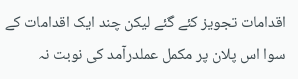اقدامات تجویز کئے گئے لیکن چند ایک اقدامات کے سوا اس پلان پر مکمل عملدرآمد کی نوبت نہ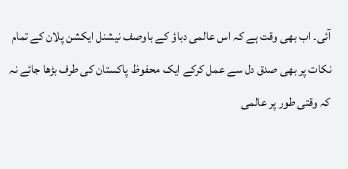آئی۔ اب بھی وقت ہے کہ اس عالمی دباؤ کے باوصف نیشنل ایکشن پلان کے تمام نکات پر بھی صدق دل سے عمل کرکے ایک محفوظ پاکستان کی طرف بڑھا جائے نہ کہ وقتی طور پر عالمی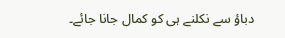دباؤ سے نکلنے ہی کو کمال جانا جائے۔